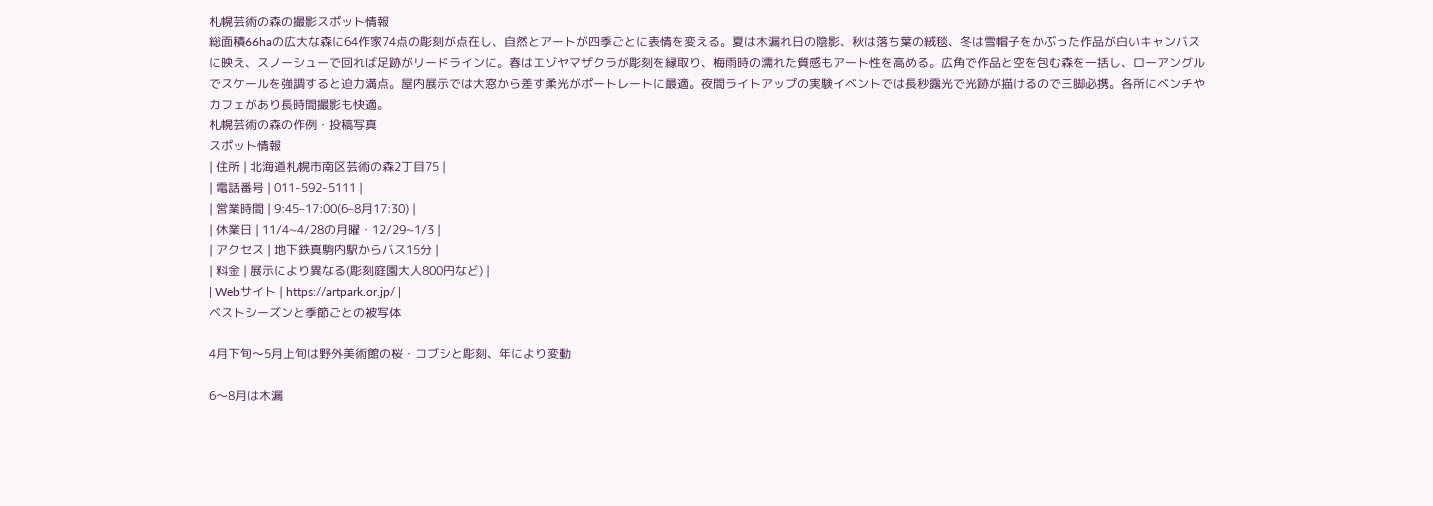札幌芸術の森の撮影スポット情報
総面積66haの広大な森に64作家74点の彫刻が点在し、自然とアートが四季ごとに表情を変える。夏は木漏れ日の陰影、秋は落ち葉の絨毯、冬は雪帽子をかぶった作品が白いキャンバスに映え、スノーシューで回れば足跡がリードラインに。春はエゾヤマザクラが彫刻を縁取り、梅雨時の濡れた質感もアート性を高める。広角で作品と空を包む森を一括し、ローアングルでスケールを強調すると迫力満点。屋内展示では大窓から差す柔光がポートレートに最適。夜間ライトアップの実験イベントでは長秒露光で光跡が描けるので三脚必携。各所にベンチやカフェがあり長時間撮影も快適。
札幌芸術の森の作例・投稿写真
スポット情報
| 住所 | 北海道札幌市南区芸術の森2丁目75 |
| 電話番号 | 011-592-5111 |
| 営業時間 | 9:45–17:00(6–8月17:30) |
| 休業日 | 11/4~4/28の月曜・12/29~1/3 |
| アクセス | 地下鉄真駒内駅からバス15分 |
| 料金 | 展示により異なる(彫刻庭園大人800円など) |
| Webサイト | https://artpark.or.jp/ |
ベストシーズンと季節ごとの被写体

4月下旬〜5月上旬は野外美術館の桜・コブシと彫刻、年により変動

6〜8月は木漏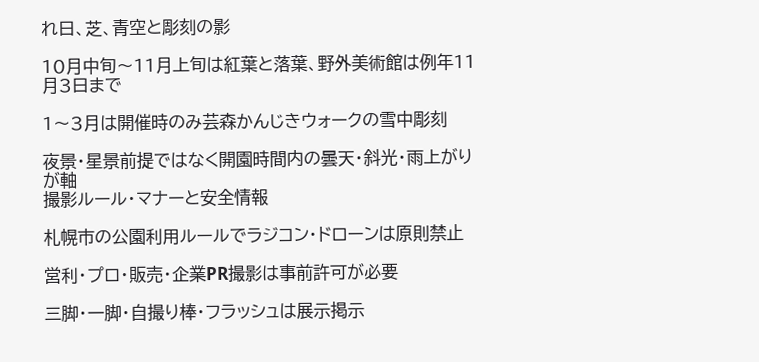れ日、芝、青空と彫刻の影

10月中旬〜11月上旬は紅葉と落葉、野外美術館は例年11月3日まで

1〜3月は開催時のみ芸森かんじきウォークの雪中彫刻

夜景・星景前提ではなく開園時間内の曇天・斜光・雨上がりが軸
撮影ルール・マナーと安全情報

札幌市の公園利用ルールでラジコン・ドローンは原則禁止

営利・プロ・販売・企業PR撮影は事前許可が必要

三脚・一脚・自撮り棒・フラッシュは展示掲示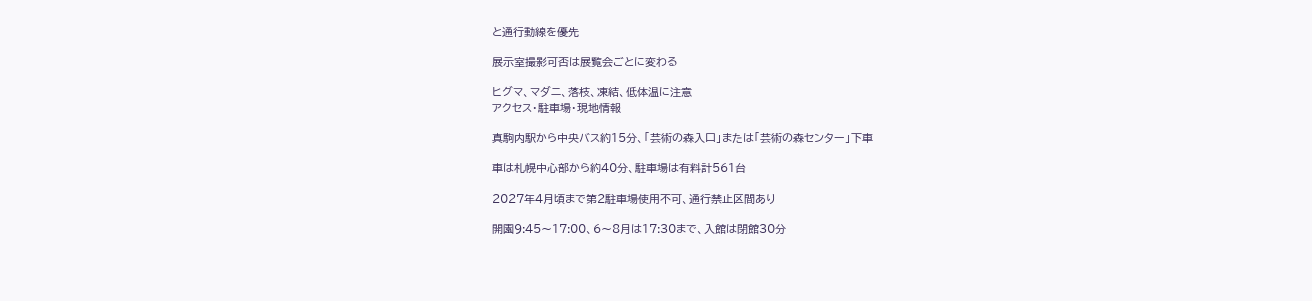と通行動線を優先

展示室撮影可否は展覧会ごとに変わる

ヒグマ、マダニ、落枝、凍結、低体温に注意
アクセス・駐車場・現地情報

真駒内駅から中央バス約15分、「芸術の森入口」または「芸術の森センター」下車

車は札幌中心部から約40分、駐車場は有料計561台

2027年4月頃まで第2駐車場使用不可、通行禁止区間あり

開園9:45〜17:00、6〜8月は17:30まで、入館は閉館30分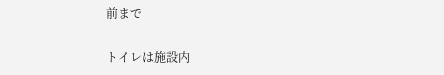前まで

トイレは施設内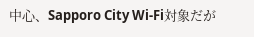中心、Sapporo City Wi-Fi対象だが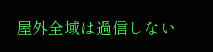屋外全域は過信しない